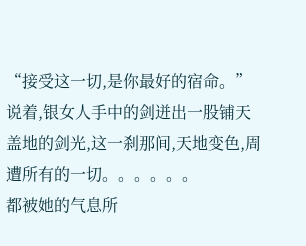“接受这一切,是你最好的宿命。”
说着,银女人手中的剑迸出一股铺天盖地的剑光,这一刹那间,天地变色,周遭所有的一切。。。。。。
都被她的气息所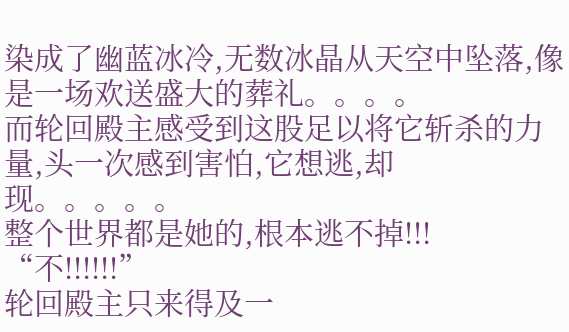染成了幽蓝冰冷,无数冰晶从天空中坠落,像是一场欢送盛大的葬礼。。。。
而轮回殿主感受到这股足以将它斩杀的力量,头一次感到害怕,它想逃,却现。。。。。
整个世界都是她的,根本逃不掉!!!
“不!!!!!!”
轮回殿主只来得及一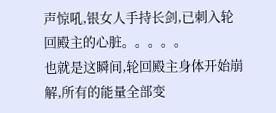声惊吼,银女人手持长剑,已刺入轮回殿主的心脏。。。。。
也就是这瞬间,轮回殿主身体开始崩解,所有的能量全部变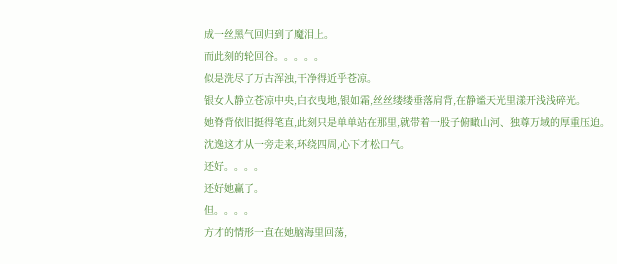成一丝黑气回归到了魔泪上。
而此刻的轮回谷。。。。。
似是洗尽了万古浑浊,干净得近乎苍凉。
银女人静立苍凉中央,白衣曳地,银如霜,丝丝缕缕垂落肩背,在静谧天光里漾开浅浅碎光。
她脊背依旧挺得笔直,此刻只是单单站在那里,就带着一股子俯瞰山河、独尊万域的厚重压迫。
沈逸这才从一旁走来,环绕四周,心下才松口气。
还好。。。。
还好她赢了。
但。。。。
方才的情形一直在她脑海里回荡,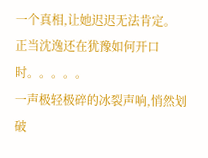一个真相,让她迟迟无法肯定。
正当沈逸还在犹豫如何开口时。。。。。
一声极轻极碎的冰裂声响,悄然划破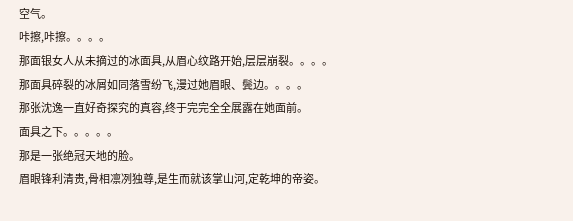空气。
咔擦,咔擦。。。。
那面银女人从未摘过的冰面具,从眉心纹路开始,层层崩裂。。。。
那面具碎裂的冰屑如同落雪纷飞,漫过她眉眼、鬓边。。。。
那张沈逸一直好奇探究的真容,终于完完全全展露在她面前。
面具之下。。。。。
那是一张绝冠天地的脸。
眉眼锋利清贵,骨相凛冽独尊,是生而就该掌山河,定乾坤的帝姿。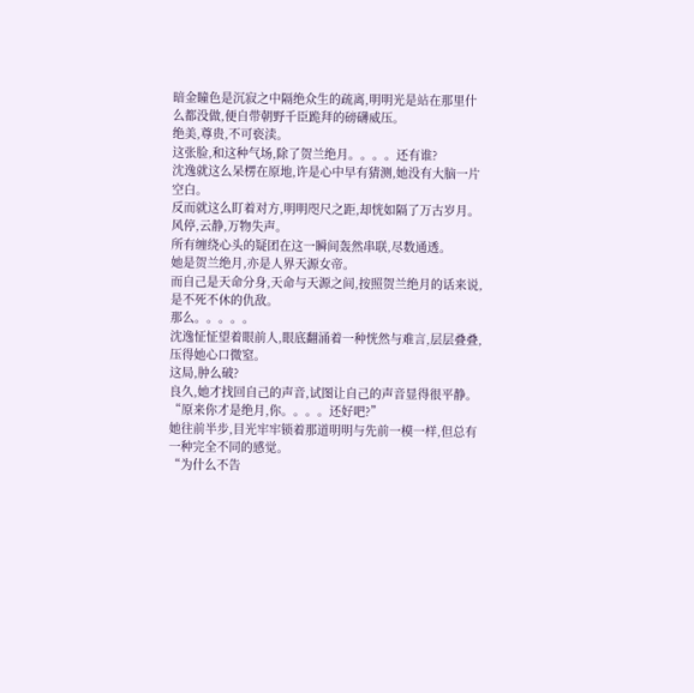暗金瞳色是沉寂之中隔绝众生的疏离,明明光是站在那里什么都没做,便自带朝野千臣跪拜的磅礴威压。
绝美,尊贵,不可亵渎。
这张脸,和这种气场,除了贺兰绝月。。。。还有谁?
沈逸就这么呆楞在原地,许是心中早有猜测,她没有大脑一片空白。
反而就这么盯着对方,明明咫尺之距,却恍如隔了万古岁月。
风停,云静,万物失声。
所有缠绕心头的疑团在这一瞬间轰然串联,尽数通透。
她是贺兰绝月,亦是人界天源女帝。
而自己是天命分身,天命与天源之间,按照贺兰绝月的话来说,是不死不休的仇敌。
那么。。。。。
沈逸怔怔望着眼前人,眼底翻涌着一种恍然与难言,层层叠叠,压得她心口微窒。
这局,肿么破?
良久,她才找回自己的声音,试图让自己的声音显得很平静。
“原来你才是绝月,你。。。。还好吧?”
她往前半步,目光牢牢锁着那道明明与先前一模一样,但总有一种完全不同的感觉。
“为什么不告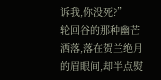诉我,你没死?”
轮回谷的那种幽芒洒落,落在贺兰绝月的眉眼间,却半点熨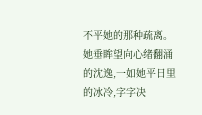不平她的那种疏离。
她垂眸望向心绪翻涌的沈逸,一如她平日里的冰冷,字字决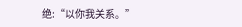绝:“以你我关系。”